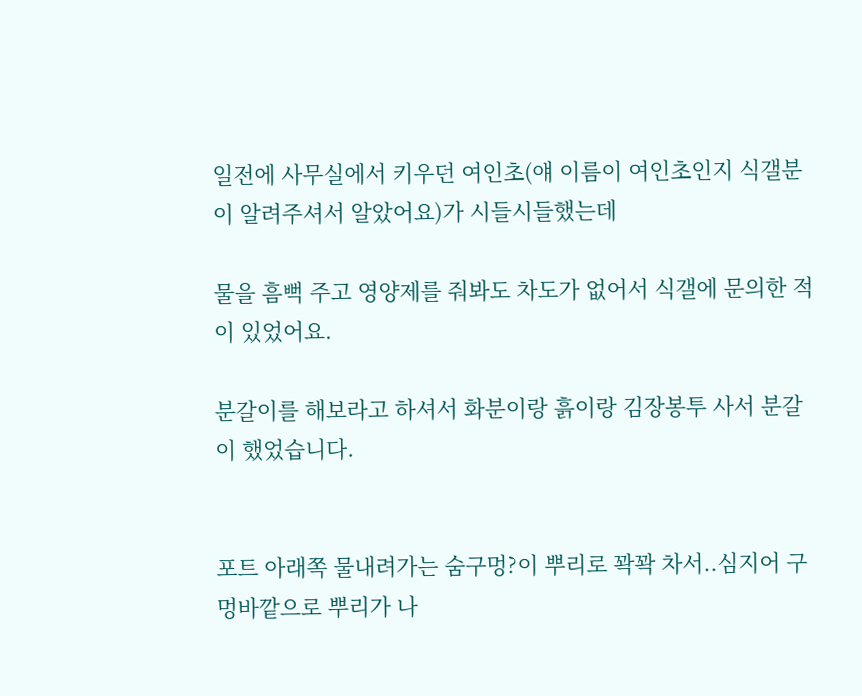일전에 사무실에서 키우던 여인초(얘 이름이 여인초인지 식갤분이 알려주셔서 알았어요)가 시들시들했는데

물을 흠뻑 주고 영양제를 줘봐도 차도가 없어서 식갤에 문의한 적이 있었어요.

분갈이를 해보라고 하셔서 화분이랑 흙이랑 김장봉투 사서 분갈이 했었습니다.


포트 아래쪽 물내려가는 숨구멍?이 뿌리로 꽉꽉 차서..심지어 구멍바깥으로 뿌리가 나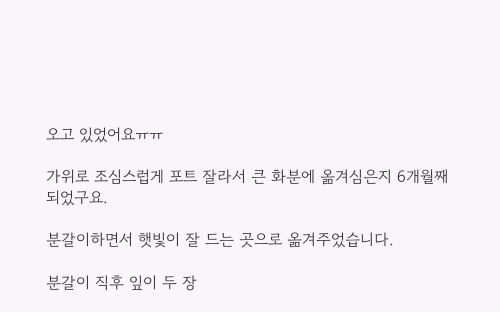오고 있었어요ㅠㅠ

가위로 조심스럽게 포트 잘라서 큰 화분에 옮겨심은지 6개월째 되었구요.

분갈이하면서 햇빛이 잘 드는 곳으로 옮겨주었습니다.

분갈이 직후 잎이 두 장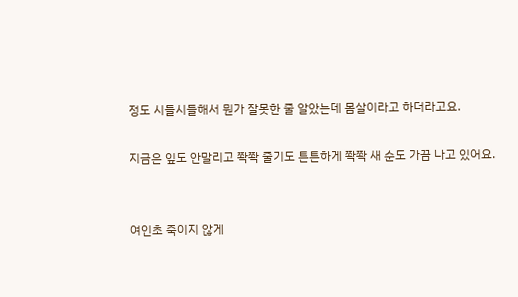정도 시들시들해서 뭔가 잘못한 줄 알았는데 몸살이라고 하더라고요.

지금은 잎도 안말리고 쫙쫙 줄기도 튼튼하게 쫙쫙 새 순도 가끔 나고 있어요.


여인초 죽이지 않게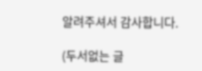알려주셔서 감사합니다.

(두서없는 글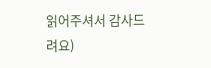읽어주셔서 감사드려요)